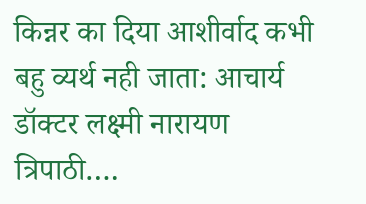किन्नर का दिया आशीर्वाद कभी बहु व्यर्थ नही जाता: आचार्य डॉक्टर लक्ष्मी नारायण त्रिपाठी….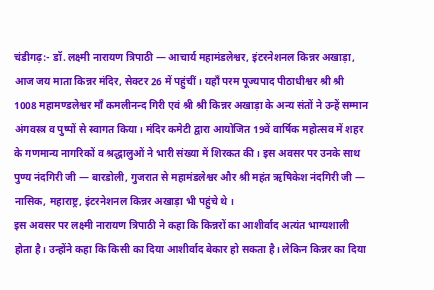चंडीगढ़:- डॉ. लक्ष्मी नारायण त्रिपाठी — आचार्य महामंडलेश्वर, इंटरनेशनल किन्नर अखाड़ा, आज जय माता किन्नर मंदिर, सेक्टर 26 में पहुंचीं। यहाँ परम पूज्यपाद पीठाधीश्वर श्री श्री 1008 महामण्डलेश्वर माँ कमलीनन्द गिरी एवं श्री श्री किन्नर अखाड़ा के अन्य संतों ने उन्हें सम्मान अंगवस्त्र व पुष्पों से स्वागत किया। मंदिर कमेटी द्वारा आयोजित 19वें वार्षिक महोत्सव में शहर के गणमान्य नागरिकों व श्रद्धालुओं ने भारी संख्या में शिरकत की। इस अवसर पर उनके साथ पुण्य नंदगिरी जी — बारडोली, गुजरात से महामंडलेश्वर और श्री महंत ऋषिकेश नंदगिरी जी — नासिक, महाराष्ट्र, इंटरनेशनल किन्नर अखाड़ा भी पहुंचे थे ।
इस अवसर पर लक्ष्मी नारायण त्रिपाठी ने कहा कि किन्नरों का आशीर्वाद अत्यंत भाग्यशाली होता है। उन्होंने कहा कि किसी का दिया आशीर्वाद बेकार हो सकता है। लेकिन किन्नर का दिया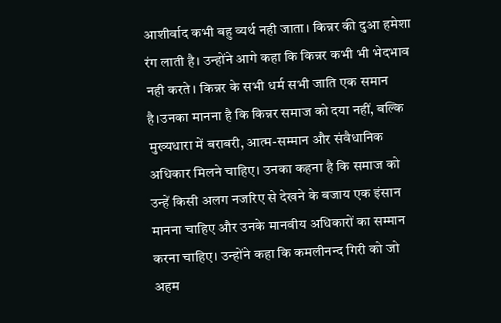आशीर्वाद कभी बहु व्यर्थ नही जाता। किन्नर की दुआ हमेशा रंग लाती है। उन्होंने आगे कहा कि किन्नर कभी भी भेदभाव नही करते। किन्नर के सभी धर्म सभी जाति एक समान है।उनका मानना है कि किन्नर समाज को दया नहीं, बल्कि मुख्यधारा में बराबरी, आत्म-सम्मान और संवैधानिक अधिकार मिलने चाहिए। उनका कहना है कि समाज को उन्हें किसी अलग नजरिए से देखने के बजाय एक इंसान मानना चाहिए और उनके मानवीय अधिकारों का सम्मान करना चाहिए। उन्होंने कहा कि कमलीनन्द गिरी को जो अहम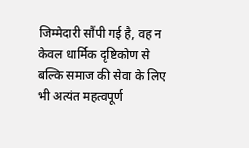जिम्मेदारी सौंपी गई है, वह न केवल धार्मिक दृष्टिकोण से बल्कि समाज की सेवा के लिए भी अत्यंत महत्वपूर्ण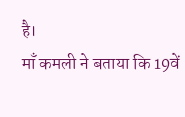है।
माँ कमली ने बताया कि 19वें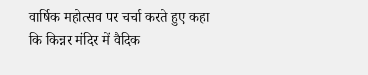वार्षिक महोत्सव पर चर्चा करते हुए कहा कि किन्नर मंदिर में वैदिक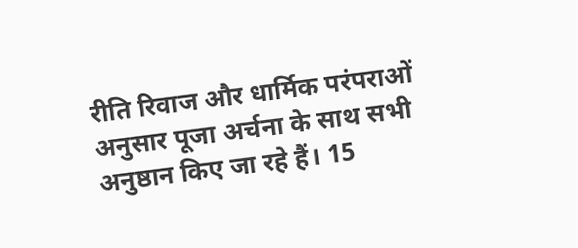रीति रिवाज और धार्मिक परंपराओं अनुसार पूजा अर्चना के साथ सभी अनुष्ठान किए जा रहे हैं। 15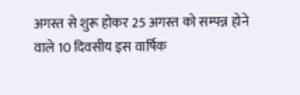अगस्त से शुरू होकर 25 अगस्त को सम्पन्न होने वाले 10 दिवसीय इस वार्षिक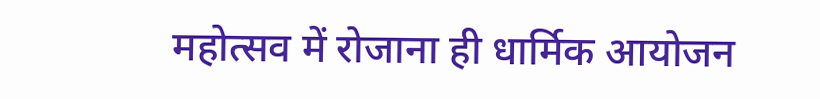महोत्सव में रोजाना ही धार्मिक आयोजन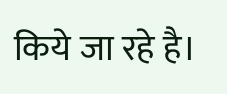किये जा रहे है।